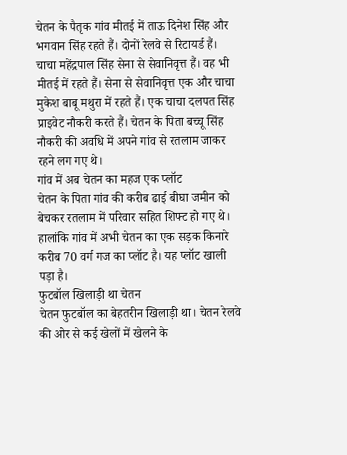चेतन के पैतृक गांव मीतई में ताऊ दिनेश सिंह और भगवान सिंह रहते हैं। दोनों रेलवे से रिटायर्ड हैं। चाचा महेंद्रपाल सिंह सेना से सेवानिवृत्त हैं। वह भी मीतई में रहते हैं। सेना से सेवानिवृत्त एक और चाचा मुकेश बाबू मथुरा में रहते हैं। एक चाचा दलपत सिंह प्राइवेट नौकरी करते हैं। चेतन के पिता बच्चू सिंह नौकरी की अवधि में अपने गांव से रतलाम जाकर रहने लग गए थे।
गांव में अब चेतन का महज एक प्लॉट
चेतन के पिता गांव की करीब ढाई बीघा जमीन को बेचकर रतलाम में परिवार सहित शिफ्ट हो गए थे। हालांकि गांव में अभी चेतन का एक सड़क किनारे करीब 70 वर्ग गज का प्लॉट है। यह प्लॉट खाली पड़ा है।
फुटबॉल खिलाड़ी था चेतन
चेतन फुटबॉल का बेहतरीन खिलाड़ी था। चेतन रेलवे की ओर से कई खेलों में खेलने के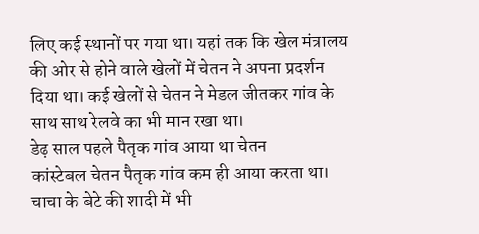लिए कई स्थानों पर गया था। यहां तक कि खेल मंत्रालय की ओर से होने वाले खेलों में चेतन ने अपना प्रदर्शन दिया था। कई खेलों से चेतन ने मेडल जीतकर गांव के साथ साथ रेलवे का भी मान रखा था।
डेढ़ साल पहले पैतृक गांव आया था चेतन
कांस्टेबल चेतन पैतृक गांव कम ही आया करता था। चाचा के बेटे की शादी में भी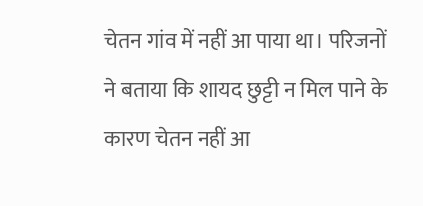चेतन गांव में नहीं आ पाया था। परिजनों ने बताया कि शायद छुट्टी न मिल पाने के कारण चेतन नहीं आ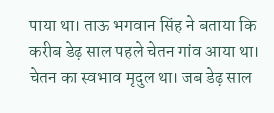पाया था। ताऊ भगवान सिंह ने बताया कि करीब डेढ़ साल पहले चेतन गांव आया था। चेतन का स्वभाव मृदुल था। जब डेढ़ साल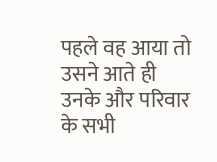पहले वह आया तो उसने आते ही उनके और परिवार के सभी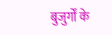बुजुर्गों के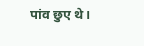पांव छुए थे।